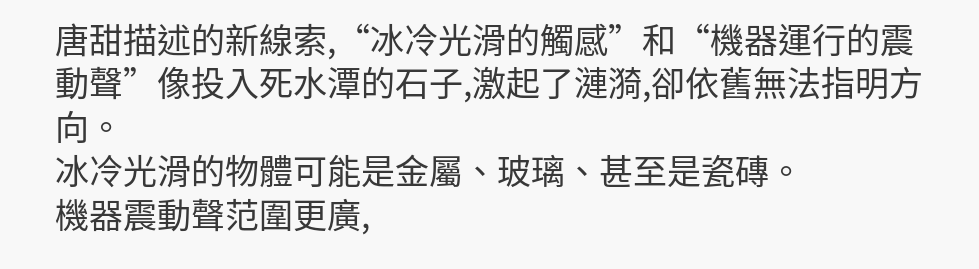唐甜描述的新線索,“冰冷光滑的觸感”和“機器運行的震動聲”像投入死水潭的石子,激起了漣漪,卻依舊無法指明方向。
冰冷光滑的物體可能是金屬、玻璃、甚至是瓷磚。
機器震動聲范圍更廣,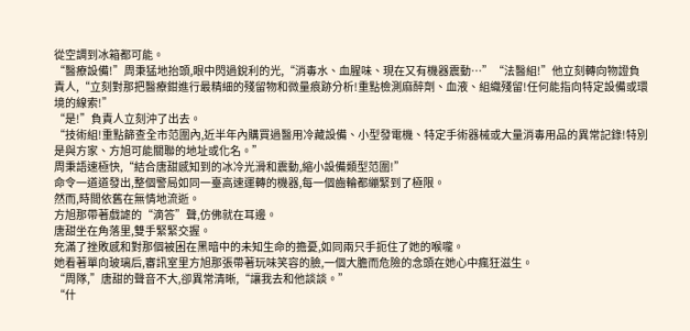從空調到冰箱都可能。
“醫療設備!”周秉猛地抬頭,眼中閃過銳利的光,“消毒水、血腥味、現在又有機器震動…”“法醫組!”他立刻轉向物證負責人,“立刻對那把醫療鉗進行最精細的殘留物和微量痕跡分析!重點檢測麻醉劑、血液、組織殘留!任何能指向特定設備或環境的線索!”
“是!”負責人立刻沖了出去。
“技術組!重點篩查全市范圍內,近半年內購買過醫用冷藏設備、小型發電機、特定手術器械或大量消毒用品的異常記錄!特別是與方家、方旭可能關聯的地址或化名。”
周秉語速極快,“結合唐甜感知到的冰冷光滑和震動,縮小設備類型范圍!”
命令一道道發出,整個警局如同一臺高速運轉的機器,每一個齒輪都繃緊到了極限。
然而,時間依舊在無情地流逝。
方旭那帶著戲謔的“滴答”聲,仿佛就在耳邊。
唐甜坐在角落里,雙手緊緊交握。
充滿了挫敗感和對那個被困在黑暗中的未知生命的擔憂,如同兩只手扼住了她的喉嚨。
她看著單向玻璃后,審訊室里方旭那張帶著玩味笑容的臉,一個大膽而危險的念頭在她心中瘋狂滋生。
“周隊,”唐甜的聲音不大,卻異常清晰,“讓我去和他談談。”
“什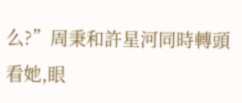么?”周秉和許星河同時轉頭看她,眼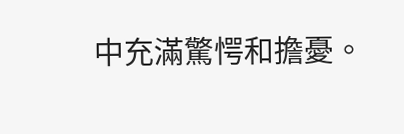中充滿驚愕和擔憂。